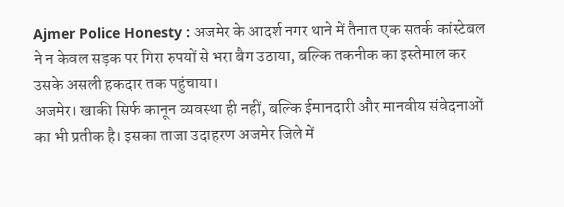Ajmer Police Honesty : अजमेर के आदर्श नगर थाने में तैनात एक सतर्क कांस्टेबल ने न केवल सड़क पर गिरा रुपयों से भरा बैग उठाया, बल्कि तकनीक का इस्तेमाल कर उसके असली हकदार तक पहुंचाया।
अजमेर। खाकी सिर्फ कानून व्यवस्था ही नहीं, बल्कि ईमानदारी और मानवीय संवेदनाओं का भी प्रतीक है। इसका ताजा उदाहरण अजमेर जिले में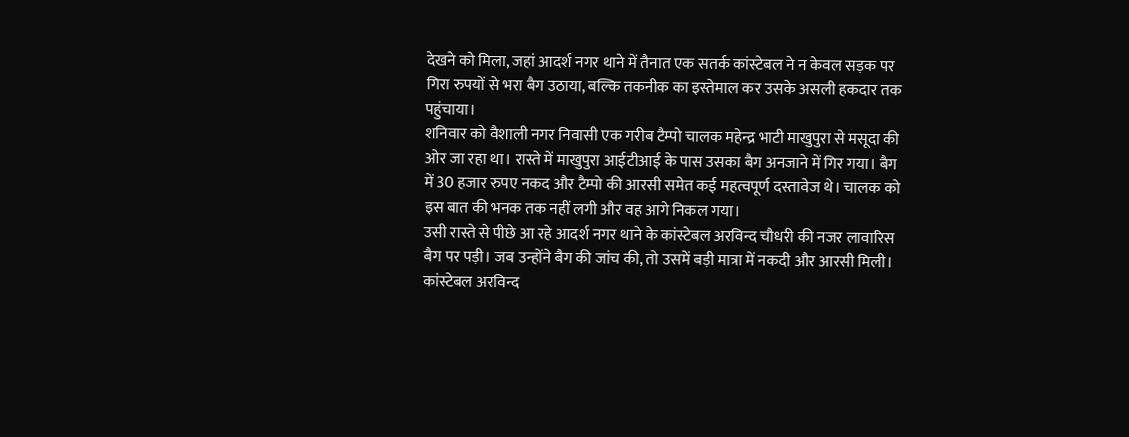देखने को मिला, जहां आदर्श नगर थाने में तैनात एक सतर्क कांस्टेबल ने न केवल सड़क पर गिरा रुपयों से भरा बैग उठाया, बल्कि तकनीक का इस्तेमाल कर उसके असली हकदार तक पहुंचाया।
शनिवार को वैशाली नगर निवासी एक गरीब टैम्पो चालक महेन्द्र भाटी माखुपुरा से मसूदा की ओर जा रहा था। रास्ते में माखुपुरा आईटीआई के पास उसका बैग अनजाने में गिर गया। बैग में 30 हजार रुपए नकद और टैम्पो की आरसी समेत कई महत्वपूर्ण दस्तावेज थे। चालक को इस बात की भनक तक नहीं लगी और वह आगे निकल गया।
उसी रास्ते से पीछे आ रहे आदर्श नगर थाने के कांस्टेबल अरविन्द चौधरी की नजर लावारिस बैग पर पड़ी। जब उन्होंने बैग की जांच की, तो उसमें बड़ी मात्रा में नकदी और आरसी मिली। कांस्टेबल अरविन्द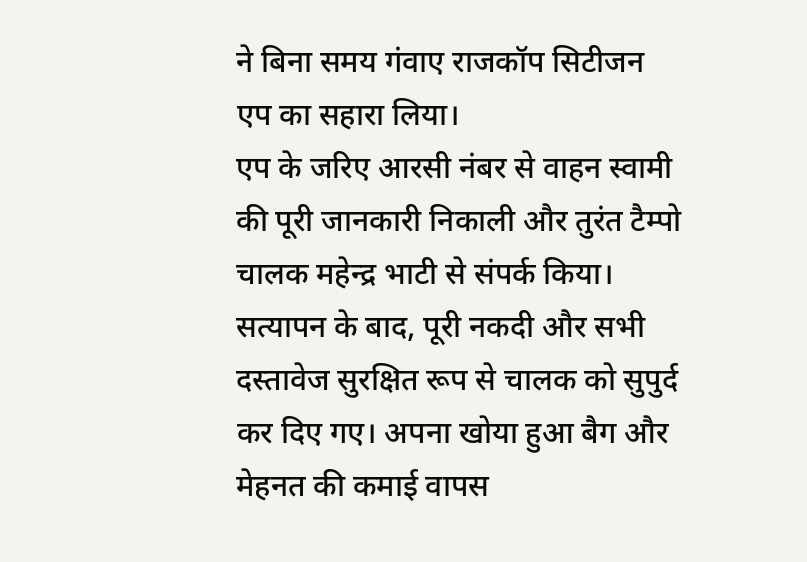ने बिना समय गंवाए राजकॉप सिटीजन एप का सहारा लिया।
एप के जरिए आरसी नंबर से वाहन स्वामी की पूरी जानकारी निकाली और तुरंत टैम्पो चालक महेन्द्र भाटी से संपर्क किया। सत्यापन के बाद, पूरी नकदी और सभी दस्तावेज सुरक्षित रूप से चालक को सुपुर्द कर दिए गए। अपना खोया हुआ बैग और मेहनत की कमाई वापस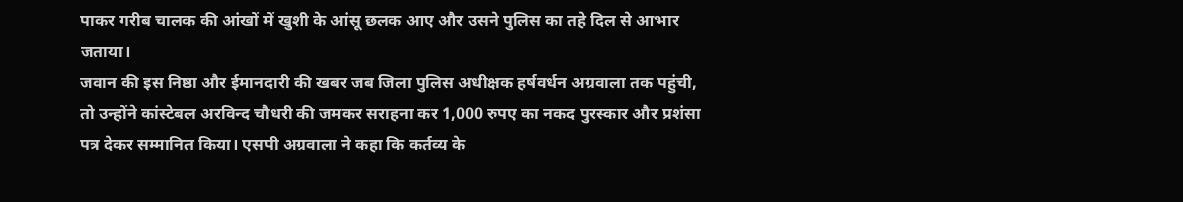पाकर गरीब चालक की आंखों में खुशी के आंसू छलक आए और उसने पुलिस का तहे दिल से आभार जताया।
जवान की इस निष्ठा और ईमानदारी की खबर जब जिला पुलिस अधीक्षक हर्षवर्धन अग्रवाला तक पहुंची, तो उन्होंने कांस्टेबल अरविन्द चौधरी की जमकर सराहना कर 1,000 रुपए का नकद पुरस्कार और प्रशंसा पत्र देकर सम्मानित किया। एसपी अग्रवाला ने कहा कि कर्तव्य के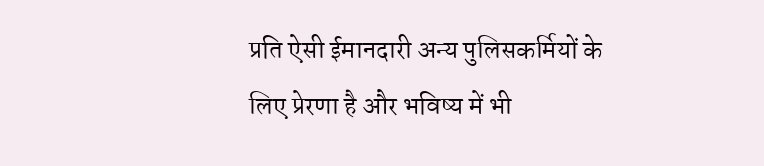प्रति ऐसी ईमानदारी अन्य पुलिसकर्मियों के लिए प्रेरणा है और भविष्य में भी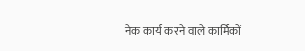नेक कार्य करने वाले कार्मिकों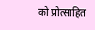को प्रोत्साहित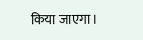किया जाएगा।